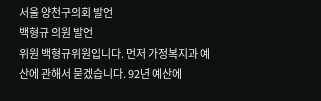서울 양천구의회 발언
백형규 의원 발언
위원 백형규위원입니다. 먼저 가정복지과 예산에 관해서 묻겠습니다. 92년 예산에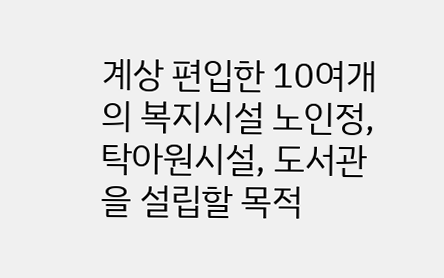계상 편입한 10여개의 복지시설 노인정, 탁아원시설, 도서관을 설립할 목적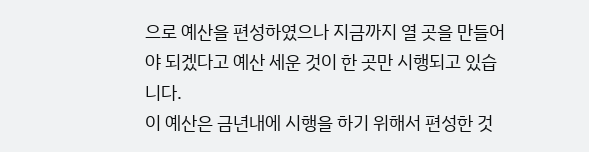으로 예산을 편성하였으나 지금까지 열 곳을 만들어야 되겠다고 예산 세운 것이 한 곳만 시행되고 있습니다.
이 예산은 금년내에 시행을 하기 위해서 편성한 것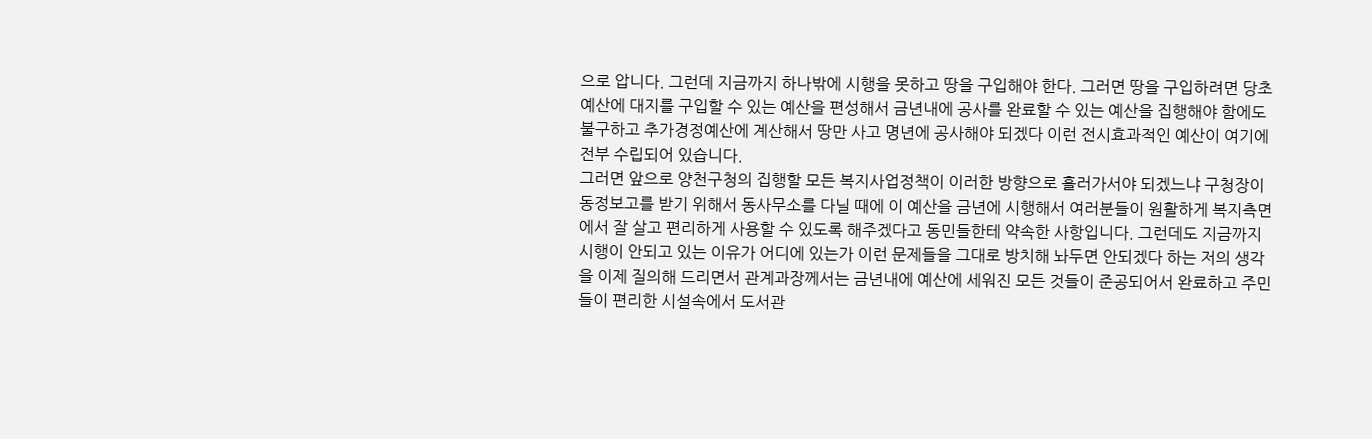으로 압니다. 그런데 지금까지 하나밖에 시행을 못하고 땅을 구입해야 한다. 그러면 땅을 구입하려면 당초 예산에 대지를 구입할 수 있는 예산을 편성해서 금년내에 공사를 완료할 수 있는 예산을 집행해야 함에도 불구하고 추가경정예산에 계산해서 땅만 사고 명년에 공사해야 되겠다 이런 전시효과적인 예산이 여기에 전부 수립되어 있습니다.
그러면 앞으로 양천구청의 집행할 모든 복지사업정책이 이러한 방향으로 흘러가서야 되겠느냐 구청장이 동정보고를 받기 위해서 동사무소를 다닐 때에 이 예산을 금년에 시행해서 여러분들이 원활하게 복지측면에서 잘 살고 편리하게 사용할 수 있도록 해주겠다고 동민들한테 약속한 사항입니다. 그런데도 지금까지 시행이 안되고 있는 이유가 어디에 있는가 이런 문제들을 그대로 방치해 놔두면 안되겠다 하는 저의 생각을 이제 질의해 드리면서 관계과장께서는 금년내에 예산에 세워진 모든 것들이 준공되어서 완료하고 주민들이 편리한 시설속에서 도서관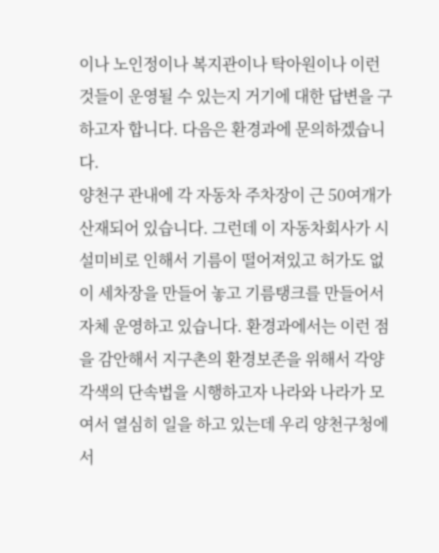이나 노인정이나 복지관이나 탁아원이나 이런 것들이 운영될 수 있는지 거기에 대한 답변을 구하고자 합니다. 다음은 환경과에 문의하겠습니다.
양천구 관내에 각 자동차 주차장이 근 50여개가 산재되어 있습니다. 그런데 이 자동차회사가 시설미비로 인해서 기름이 떨어져있고 허가도 없이 세차장을 만들어 놓고 기름탱크를 만들어서 자체 운영하고 있습니다. 환경과에서는 이런 점을 감안해서 지구촌의 환경보존을 위해서 각양각색의 단속법을 시행하고자 나라와 나라가 모여서 열심히 일을 하고 있는데 우리 양천구청에서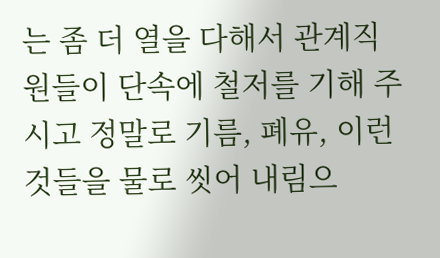는 좀 더 열을 다해서 관계직원들이 단속에 철저를 기해 주시고 정말로 기름, 폐유, 이런 것들을 물로 씻어 내림으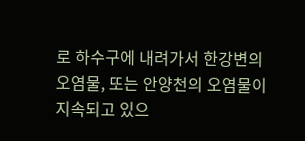로 하수구에 내려가서 한강변의 오염물, 또는 안양천의 오염물이 지속되고 있으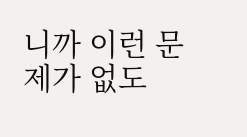니까 이런 문제가 없도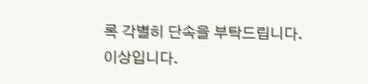록 각별히 단속을 부탁드립니다.
이상입니다.